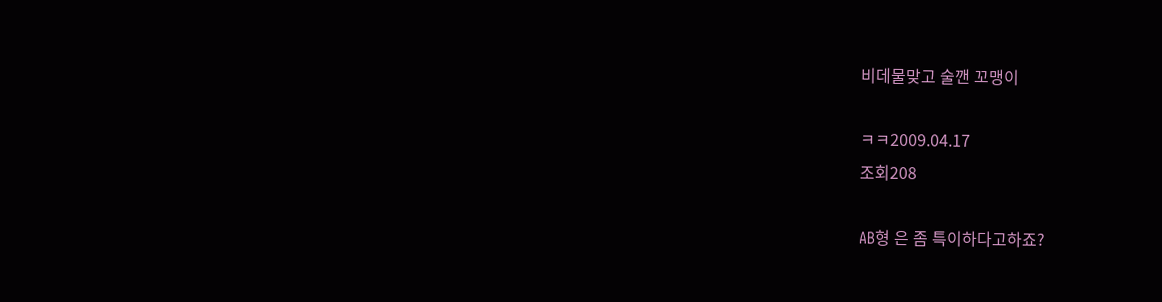비데물맞고 술깬 꼬맹이

ㅋㅋ2009.04.17
조회208

AB형 은 좀 특이하다고하죠?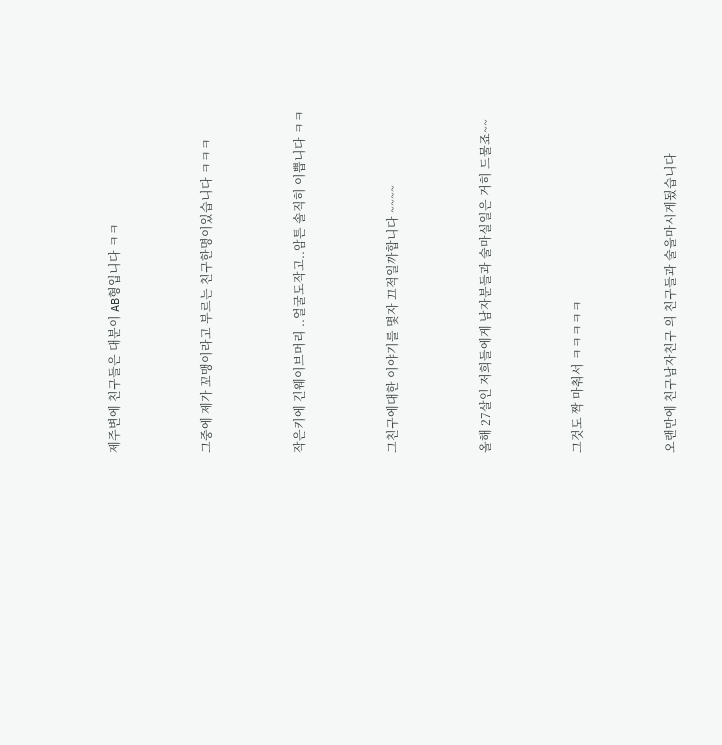제주변에 친구들은 대분이 AB형입니다 ㅋㅋ



그중에 제가 꼬맹이라고 부르는 친구한명이있습니다 ㅋㅋㅋ



작은키에 긴웨이브머리 ..얼굴도작고..암튼 솔직히 이쁩니다 ㅋㅋ



그친구에대한 이야기를 몇자 끄적일까합니다 ~~~~



올해 27살인 저희들에게 남자분들과 술마실일은 거히 드물죠~~



그것도 짝 마춰서 ㅋㅋㅋㅋㅋ



오랜만에 친구남자친구 의 친구들과 술을마시게됬습니다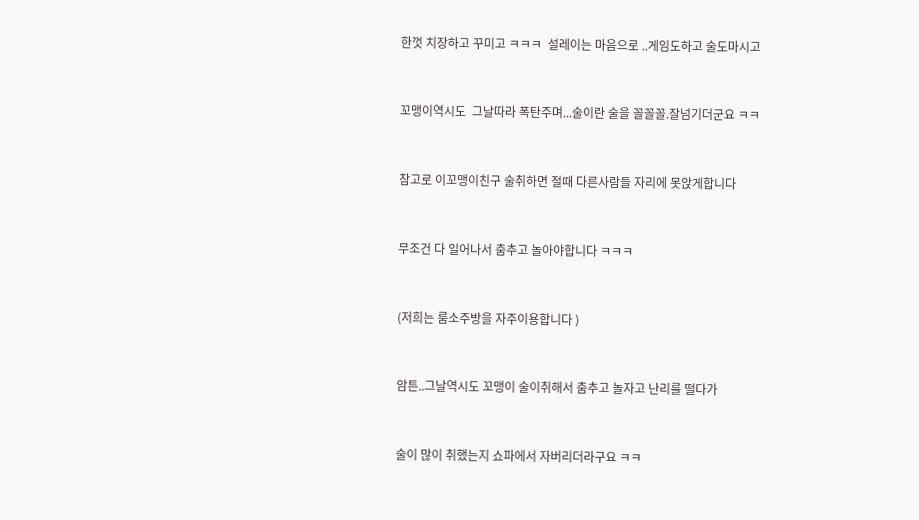한껏 치장하고 꾸미고 ㅋㅋㅋ  설레이는 마음으로 ..게임도하고 술도마시고



꼬맹이역시도  그날따라 폭탄주며...술이란 술을 꼴꼴꼴.잘넘기더군요 ㅋㅋ



참고로 이꼬맹이친구 술취하면 절때 다른사람들 자리에 못앉게합니다



무조건 다 일어나서 춤추고 놀아야합니다 ㅋㅋㅋ



(저희는 룸소주방을 자주이용합니다 )



암튼..그날역시도 꼬맹이 술이취해서 춤추고 놀자고 난리를 떨다가



술이 많이 취했는지 쇼파에서 자버리더라구요 ㅋㅋ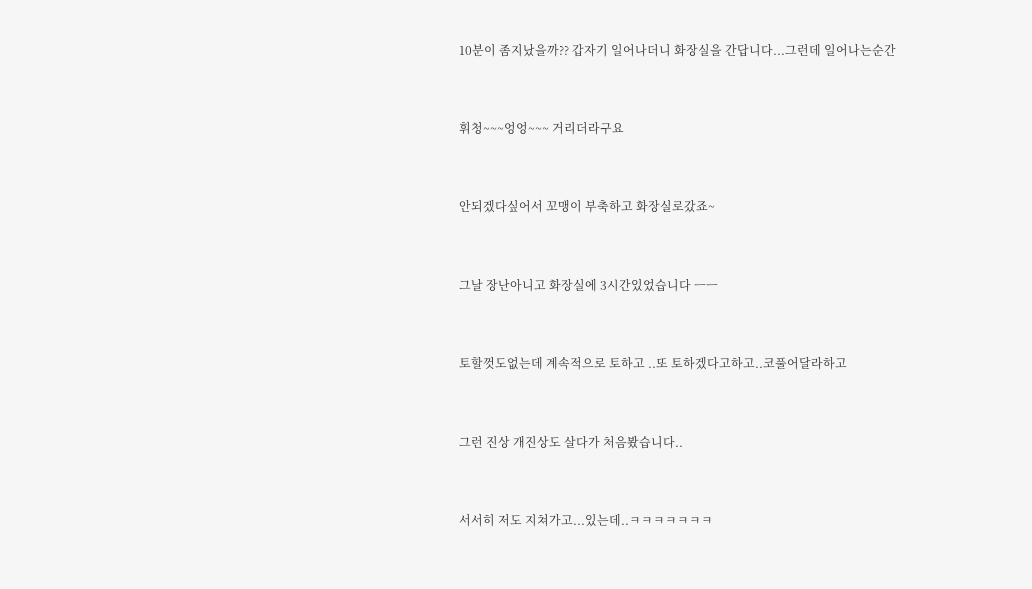10분이 좀지났을까?? 갑자기 일어나더니 화장실을 간답니다...그런데 일어나는순간



휘청~~~엉엉~~~ 거리더라구요



안되겠다싶어서 꼬맹이 부축하고 화장실로갔죠~



그날 장난아니고 화장실에 3시간있었습니다 ㅡㅡ



토할껏도없는데 계속적으로 토하고 ..또 토하겠다고하고..코풀어달라하고



그런 진상 개진상도 살다가 처음봤습니다..



서서히 저도 지쳐가고...있는데..ㅋㅋㅋㅋㅋㅋㅋ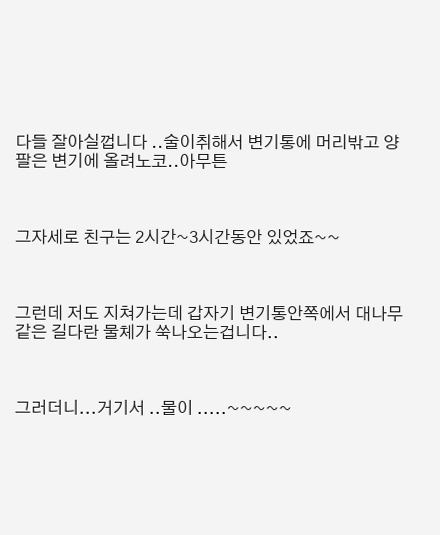다들 잘아실껍니다 ..술이취해서 변기통에 머리밖고 양팔은 변기에 올려노코..아무튼



그자세로 친구는 2시간~3시간동안 있었죠~~



그런데 저도 지쳐가는데 갑자기 변기통안쪽에서 대나무같은 길다란 물체가 쑥나오는겁니다..



그러더니...거기서 ..물이 .....~~~~~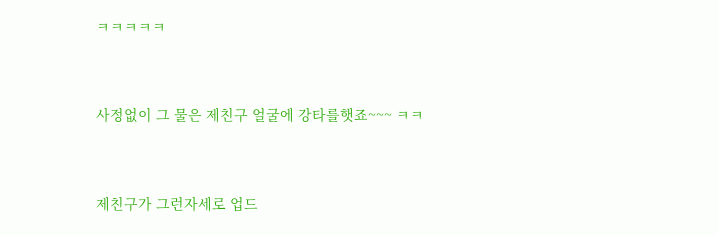ㅋㅋㅋㅋㅋ



사정없이 그 물은 제친구 얼굴에 강타를햇죠~~~ ㅋㅋ



제친구가 그런자세로 업드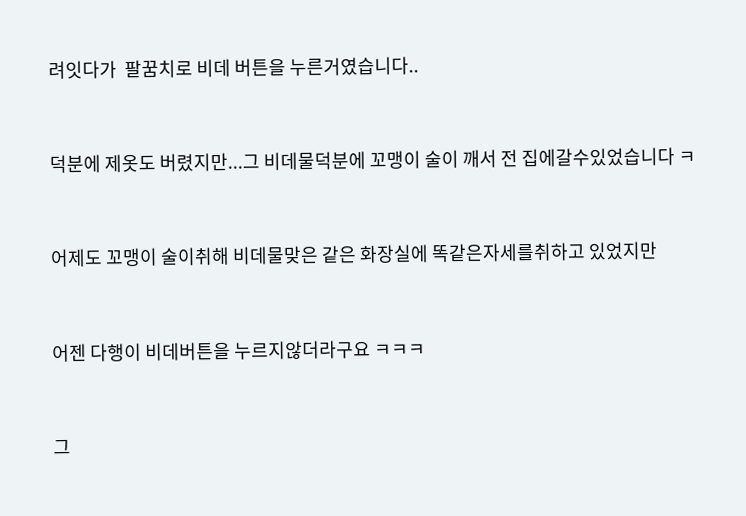려잇다가  팔꿈치로 비데 버튼을 누른거였습니다..



덕분에 제옷도 버렸지만...그 비데물덕분에 꼬맹이 술이 깨서 전 집에갈수있었습니다 ㅋ



어제도 꼬맹이 술이취해 비데물맞은 같은 화장실에 똑같은자세를취하고 있었지만



어젠 다행이 비데버튼을 누르지않더라구요 ㅋㅋㅋ



그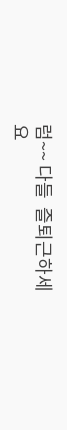럼~~ 다들  즐퇴근하세요